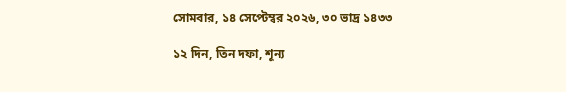সোমবার, ১৪ সেপ্টেম্বর ২০২৬, ৩০ ভাদ্র ১৪৩৩

১২ দিন, তিন দফা, শূন্য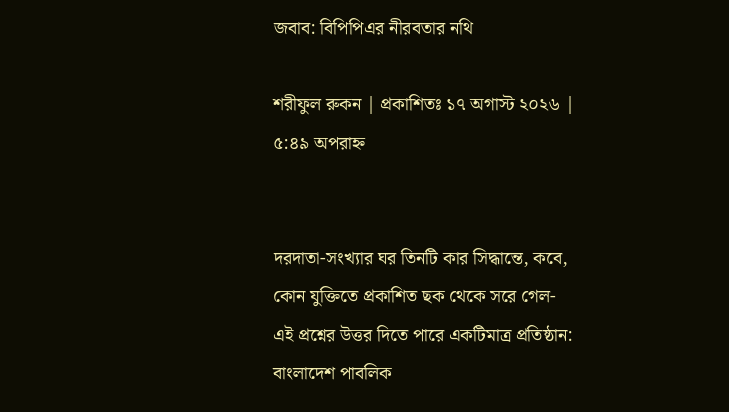জবাব: বিপিপিএর নীরবতার নথি

শরীফুল রুকন | প্রকাশিতঃ ১৭ অগাস্ট ২০২৬ | ৫:৪৯ অপরাহ্ন


দরদাতা-সংখ্যার ঘর তিনটি কার সিদ্ধান্তে, কবে, কোন যুক্তিতে প্রকাশিত ছক থেকে সরে গেল- এই প্রশ্নের উত্তর দিতে পারে একটিমাত্র প্রতিষ্ঠান: বাংলাদেশ পাবলিক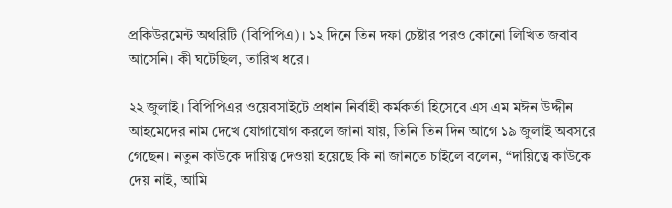প্রকিউরমেন্ট অথরিটি (বিপিপিএ)। ১২ দিনে তিন দফা চেষ্টার পরও কোনো লিখিত জবাব আসেনি। কী ঘটেছিল, তারিখ ধরে।

২২ জুলাই। বিপিপিএর ওয়েবসাইটে প্রধান নির্বাহী কর্মকর্তা হিসেবে এস এম মঈন উদ্দীন আহমেদের নাম দেখে যোগাযোগ করলে জানা যায়, তিনি তিন দিন আগে ১৯ জুলাই অবসরে গেছেন। নতুন কাউকে দায়িত্ব দেওয়া হয়েছে কি না জানতে চাইলে বলেন, “দায়িত্বে কাউকে দেয় নাই, আমি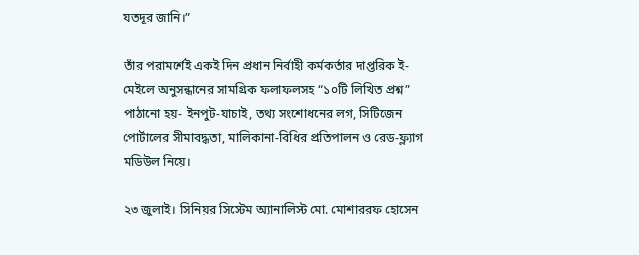যতদূর জানি।”

তাঁর পরামর্শেই একই দিন প্রধান নির্বাহী কর্মকর্তার দাপ্তরিক ই-মেইলে অনুসন্ধানের সামগ্রিক ফলাফলসহ “১০টি লিখিত প্রশ্ন” পাঠানো হয়- ইনপুট-যাচাই, তথ্য সংশোধনের লগ, সিটিজেন পোর্টালের সীমাবদ্ধতা, মালিকানা-বিধির প্রতিপালন ও রেড-ফ্ল্যাগ মডিউল নিয়ে।

২৩ জুলাই। সিনিয়র সিস্টেম অ্যানালিস্ট মো. মোশাররফ হোসেন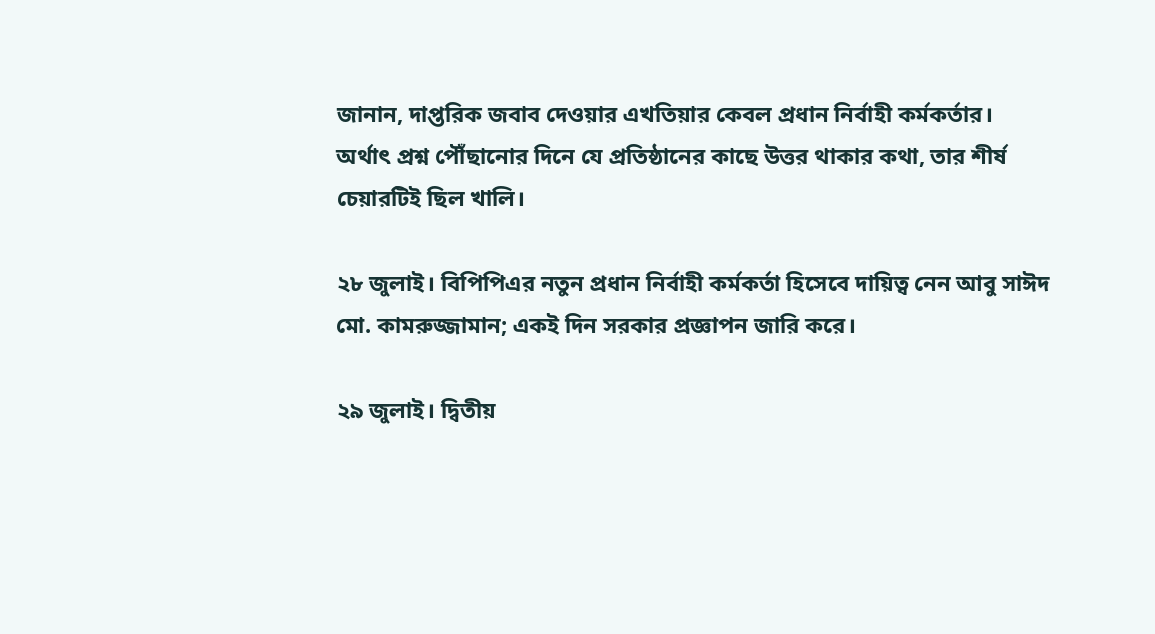জানান, দাপ্তরিক জবাব দেওয়ার এখতিয়ার কেবল প্রধান নির্বাহী কর্মকর্তার। অর্থাৎ প্রশ্ন পৌঁছানোর দিনে যে প্রতিষ্ঠানের কাছে উত্তর থাকার কথা, তার শীর্ষ চেয়ারটিই ছিল খালি।

২৮ জুলাই। বিপিপিএর নতুন প্রধান নির্বাহী কর্মকর্তা হিসেবে দায়িত্ব নেন আবু সাঈদ মো. কামরুজ্জামান; একই দিন সরকার প্রজ্ঞাপন জারি করে।

২৯ জুলাই। দ্বিতীয়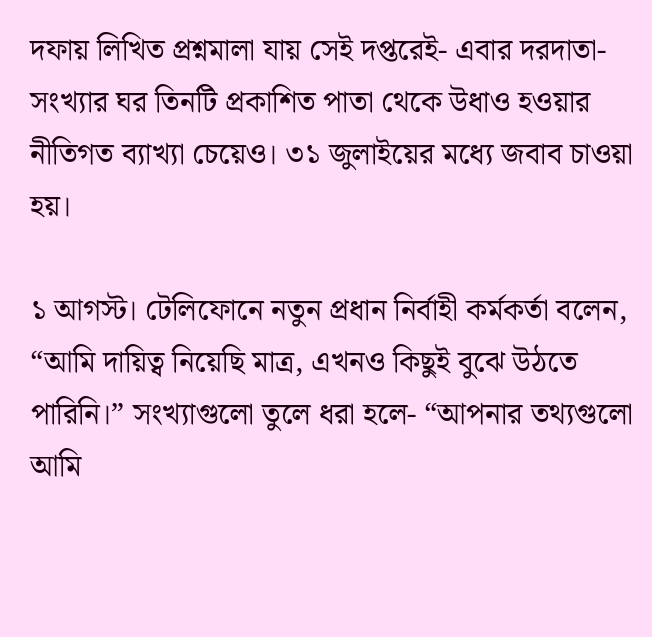দফায় লিখিত প্রশ্নমালা যায় সেই দপ্তরেই- এবার দরদাতা-সংখ্যার ঘর তিনটি প্রকাশিত পাতা থেকে উধাও হওয়ার নীতিগত ব্যাখ্যা চেয়েও। ৩১ জুলাইয়ের মধ্যে জবাব চাওয়া হয়।

১ আগস্ট। টেলিফোনে নতুন প্রধান নির্বাহী কর্মকর্তা বলেন, “আমি দায়িত্ব নিয়েছি মাত্র, এখনও কিছুই বুঝে উঠতে পারিনি।” সংখ্যাগুলো তুলে ধরা হলে- “আপনার তথ্যগুলো আমি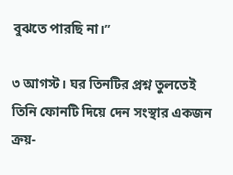বুঝতে পারছি না।”

৩ আগস্ট। ঘর তিনটির প্রশ্ন তুলতেই তিনি ফোনটি দিয়ে দেন সংস্থার একজন ক্রয়-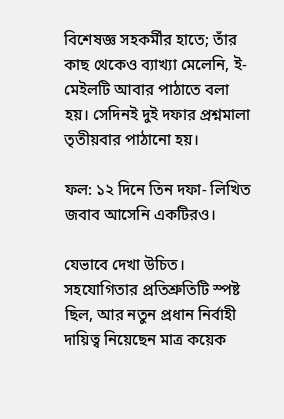বিশেষজ্ঞ সহকর্মীর হাতে; তাঁর কাছ থেকেও ব্যাখ্যা মেলেনি, ই-মেইলটি আবার পাঠাতে বলা হয়। সেদিনই দুই দফার প্রশ্নমালা তৃতীয়বার পাঠানো হয়।

ফল: ১২ দিনে তিন দফা- লিখিত জবাব আসেনি একটিরও।

যেভাবে দেখা উচিত। সহযোগিতার প্রতিশ্রুতিটি স্পষ্ট ছিল, আর নতুন প্রধান নির্বাহী দায়িত্ব নিয়েছেন মাত্র কয়েক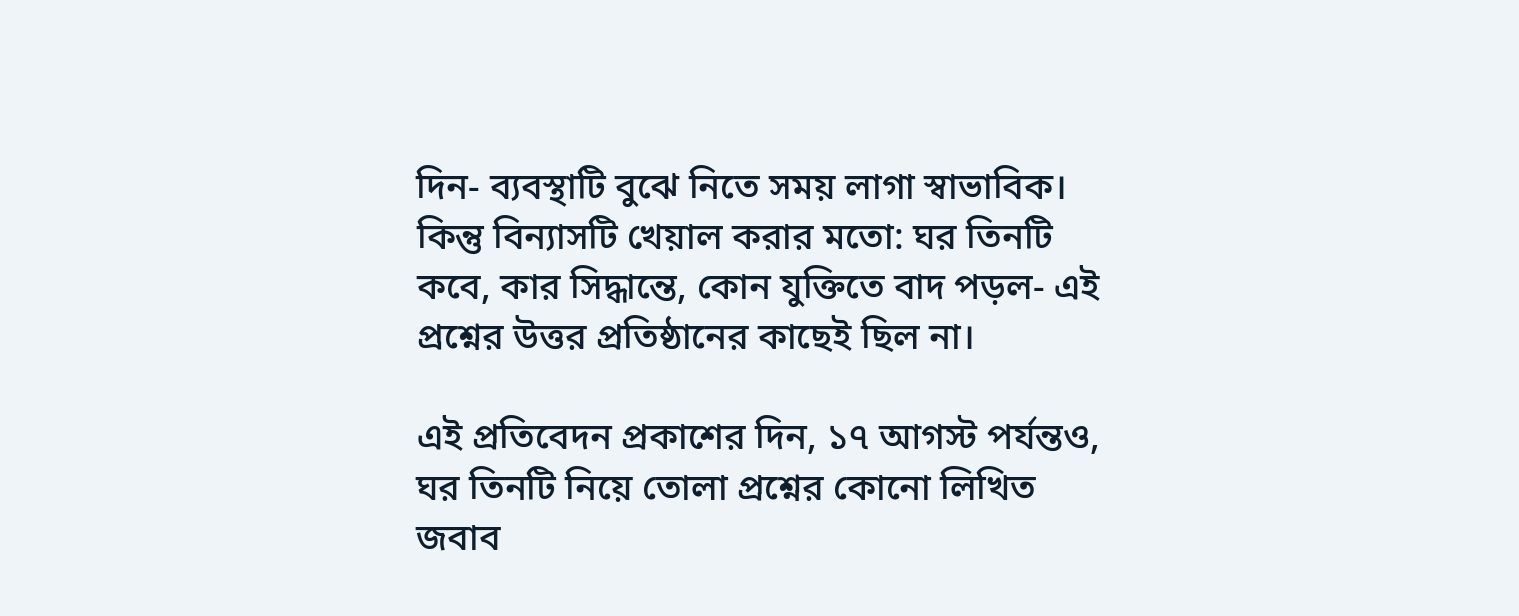দিন- ব্যবস্থাটি বুঝে নিতে সময় লাগা স্বাভাবিক। কিন্তু বিন্যাসটি খেয়াল করার মতো: ঘর তিনটি কবে, কার সিদ্ধান্তে, কোন যুক্তিতে বাদ পড়ল- এই প্রশ্নের উত্তর প্রতিষ্ঠানের কাছেই ছিল না।

এই প্রতিবেদন প্রকাশের দিন, ১৭ আগস্ট পর্যন্তও, ঘর তিনটি নিয়ে তোলা প্রশ্নের কোনো লিখিত জবাব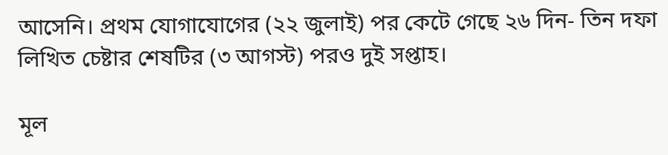আসেনি। প্রথম যোগাযোগের (২২ জুলাই) পর কেটে গেছে ২৬ দিন- তিন দফা লিখিত চেষ্টার শেষটির (৩ আগস্ট) পরও দুই সপ্তাহ।

মূল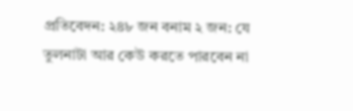প্রতিবেদন: ২৪৮ জন বনাম ২ জন: যে তুলনাটা আর কেউ করতে পারবেন না